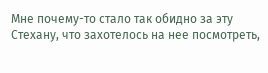Мне почему-то стало так обидно за эту Стехану, что захотелось на нее посмотреть,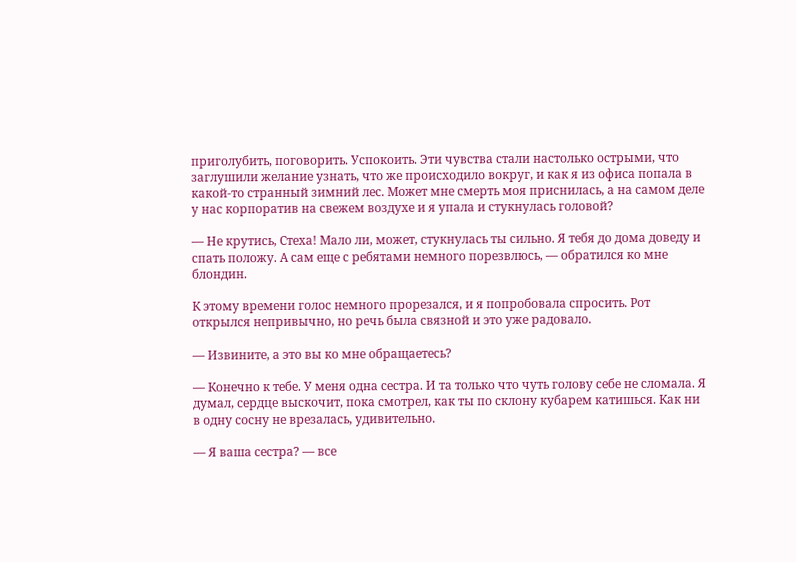приголубить, поговорить. Успокоить. Эти чувства стали настолько острыми, что заглушили желание узнать, что же происходило вокруг, и как я из офиса попала в какой-то странный зимний лес. Может мне смерть моя приснилась, а на самом деле у нас корпоратив на свежем воздухе и я упала и стукнулась головой?

— Не крутись, Стеха! Мало ли, может, стукнулась ты сильно. Я тебя до дома доведу и спать положу. А сам еще с ребятами немного порезвлюсь, — обратился ко мне блондин.

К этому времени голос немного прорезался, и я попробовала спросить. Рот открылся непривычно, но речь была связной и это уже радовало.

— Извините, а это вы ко мне обращаетесь?

— Конечно к тебе. У меня одна сестра. И та только что чуть голову себе не сломала. Я думал, сердце выскочит, пока смотрел, как ты по склону кубарем катишься. Как ни в одну сосну не врезалась, удивительно.

— Я ваша сестра? — все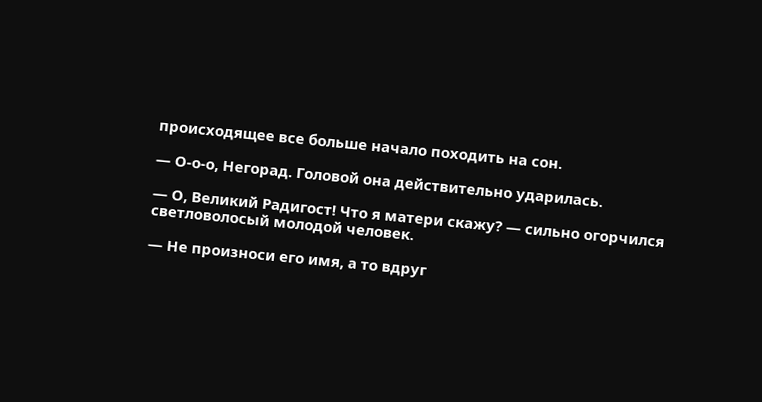происходящее все больше начало походить на сон.

— О-о-о, Негорад. Головой она действительно ударилась.

— О, Великий Радигост! Что я матери скажу? — сильно огорчился светловолосый молодой человек.

— Не произноси его имя, а то вдруг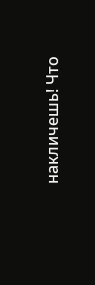накличешь! Что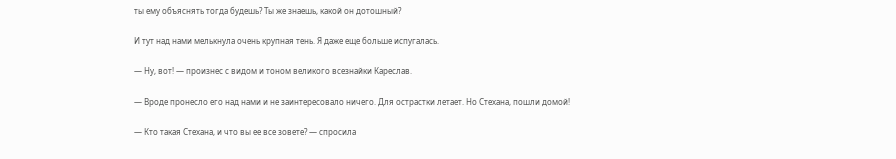ты ему объяснять тогда будешь? Ты же знаешь, какой он дотошный?

И тут над нами мелькнула очень крупная тень. Я даже еще больше испугалась.

— Ну, вот! — произнес с видом и тоном великого всезнайки Кареслав.

— Вроде пронесло его над нами и не заинтересовало ничего. Для острастки летает. Но Стехана, пошли домой!

— Кто такая Стехана, и что вы ее все зовете? — спросила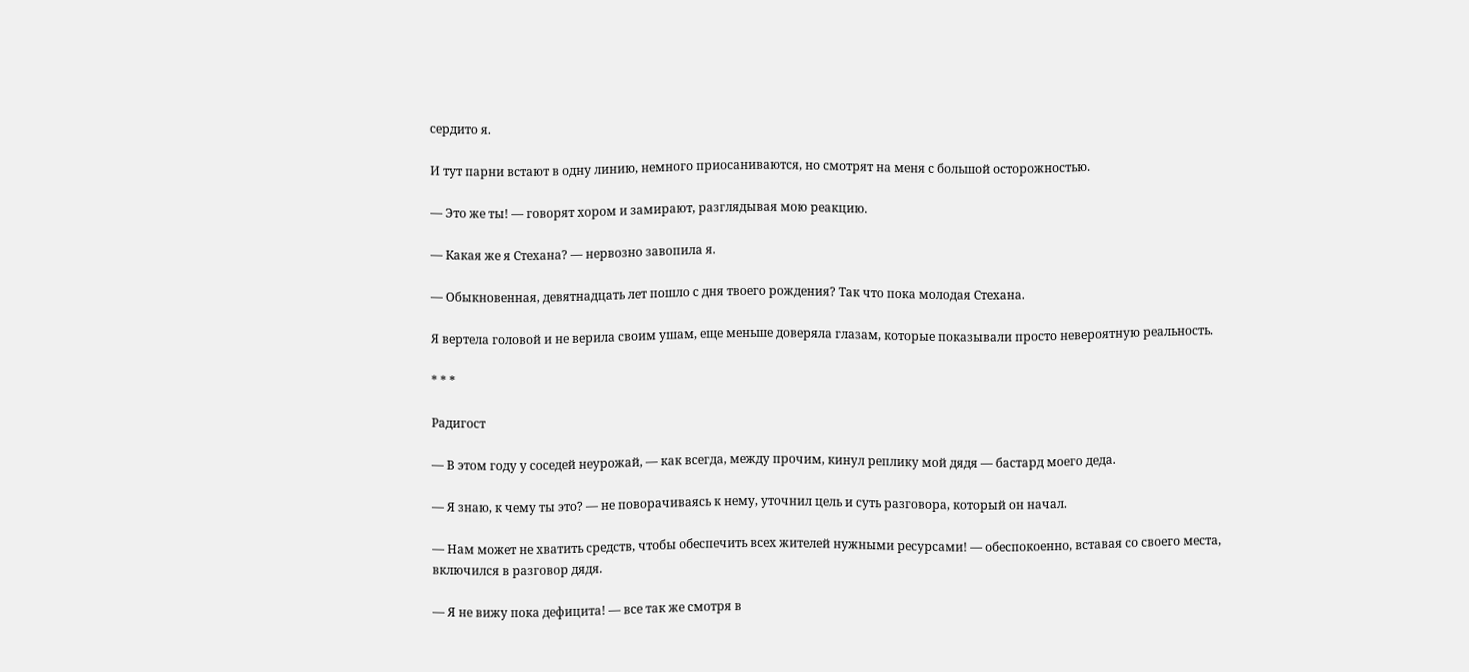сердито я.

И тут парни встают в одну линию, немного приосаниваются, но смотрят на меня с большой осторожностью.

— Это же ты! — говорят хором и замирают, разглядывая мою реакцию.

— Какая же я Стехана? — нервозно завопила я.

— Обыкновенная, девятнадцать лет пошло с дня твоего рождения? Так что пока молодая Стехана.

Я вертела головой и не верила своим ушам, еще меньше доверяла глазам, которые показывали просто невероятную реальность.

* * *

Радигост

— В этом году у соседей неурожай, — как всегда, между прочим, кинул реплику мой дядя — бастард моего деда.

— Я знаю, к чему ты это? — не поворачиваясь к нему, уточнил цель и суть разговора, который он начал.

— Нам может не хватить средств, чтобы обеспечить всех жителей нужными ресурсами! — обеспокоенно, вставая со своего места, включился в разговор дядя.

— Я не вижу пока дефицита! — все так же смотря в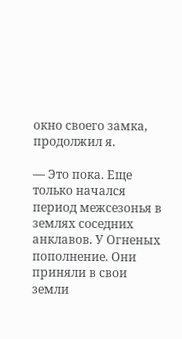окно своего замка, продолжил я.

— Это пока. Еще только начался период межсезонья в землях соседних анклавов. У Огненых пополнение. Они приняли в свои земли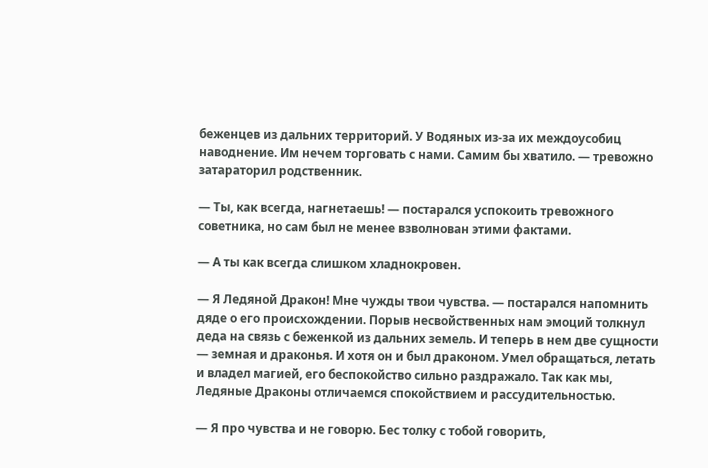беженцев из дальних территорий. У Водяных из-за их междоусобиц наводнение. Им нечем торговать с нами. Самим бы хватило. — тревожно затараторил родственник.

— Ты, как всегда, нагнетаешь! — постарался успокоить тревожного советника, но сам был не менее взволнован этими фактами.

— А ты как всегда слишком хладнокровен.

— Я Ледяной Дракон! Мне чужды твои чувства. — постарался напомнить дяде о его происхождении. Порыв несвойственных нам эмоций толкнул деда на связь с беженкой из дальних земель. И теперь в нем две сущности — земная и драконья. И хотя он и был драконом. Умел обращаться, летать и владел магией, его беспокойство сильно раздражало. Так как мы, Ледяные Драконы отличаемся спокойствием и рассудительностью.

— Я про чувства и не говорю. Бес толку с тобой говорить,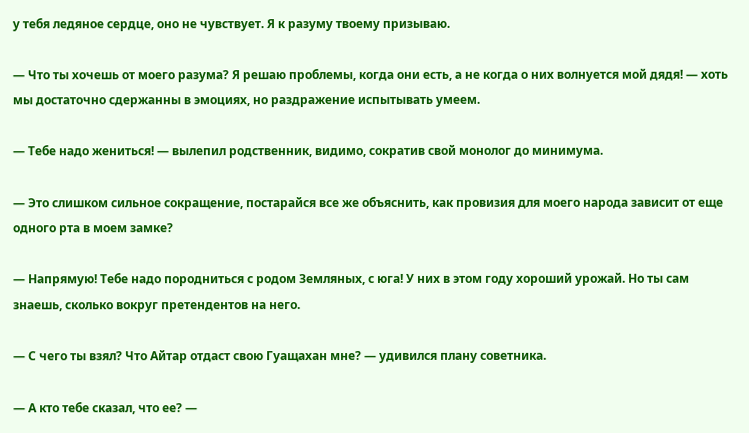у тебя ледяное сердце, оно не чувствует. Я к разуму твоему призываю.

— Что ты хочешь от моего разума? Я решаю проблемы, когда они есть, а не когда о них волнуется мой дядя! — хоть мы достаточно сдержанны в эмоциях, но раздражение испытывать умеем.

— Тебе надо жениться! — вылепил родственник, видимо, сократив свой монолог до минимума.

— Это слишком сильное сокращение, постарайся все же объяснить, как провизия для моего народа зависит от еще одного рта в моем замке?

— Напрямую! Тебе надо породниться с родом Земляных, с юга! У них в этом году хороший урожай. Но ты сам знаешь, сколько вокруг претендентов на него.

— С чего ты взял? Что Айтар отдаст свою Гуащахан мне? — удивился плану советника.

— А кто тебе сказал, что ее? —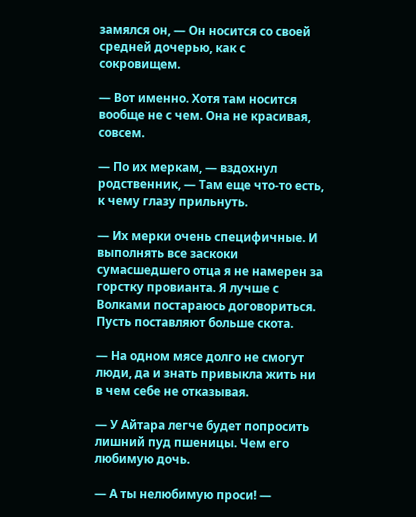замялся он, — Он носится со своей средней дочерью, как с сокровищем.

— Вот именно. Хотя там носится вообще не с чем. Она не красивая, совсем.

— По их меркам, — вздохнул родственник, — Там еще что-то есть, к чему глазу прильнуть.

— Их мерки очень специфичные. И выполнять все заскоки сумасшедшего отца я не намерен за горстку провианта. Я лучше с Волками постараюсь договориться. Пусть поставляют больше скота.

— На одном мясе долго не смогут люди, да и знать привыкла жить ни в чем себе не отказывая.

— У Айтара легче будет попросить лишний пуд пшеницы. Чем его любимую дочь.

— А ты нелюбимую проси! —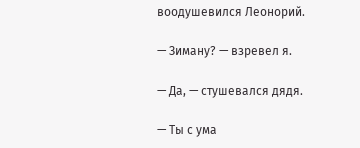воодушевился Леонорий.

— Зиману? — взревел я.

— Да, — стушевался дядя.

— Ты с ума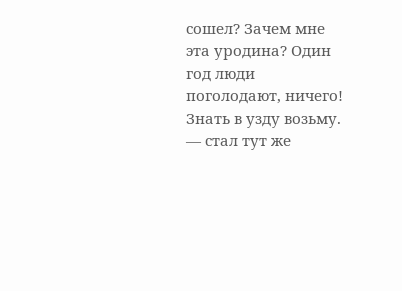сошел? Зачем мне эта уродина? Один год люди поголодают, ничего! Знать в узду возьму. — стал тут же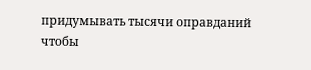придумывать тысячи оправданий чтобы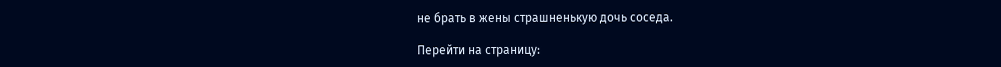не брать в жены страшненькую дочь соседа.

Перейти на страницу: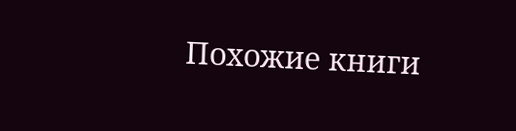Похожие книги